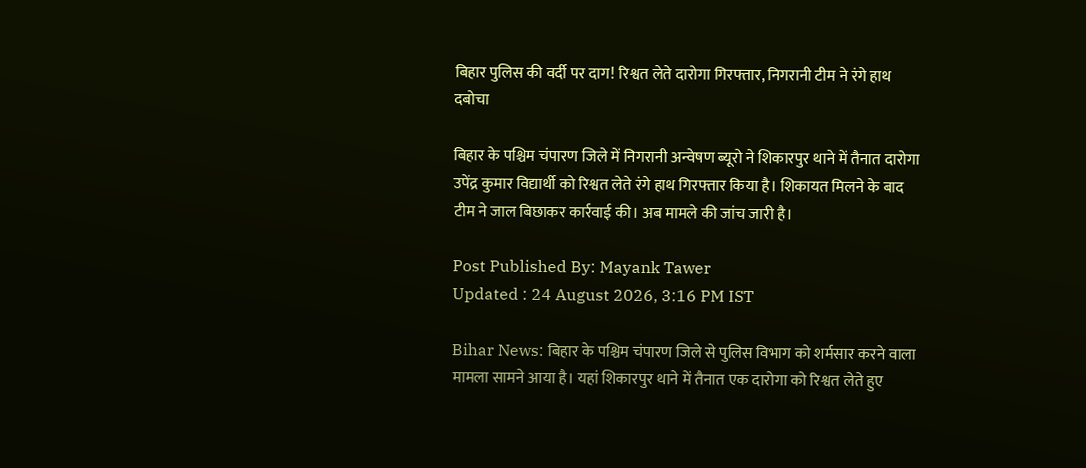बिहार पुलिस की वर्दी पर दाग! रिश्वत लेते दारोगा गिरफ्तार, निगरानी टीम ने रंगे हाथ दबोचा

बिहार के पश्चिम चंपारण जिले में निगरानी अन्वेषण ब्यूरो ने शिकारपुर थाने में तैनात दारोगा उपेंद्र कुमार विद्यार्थी को रिश्वत लेते रंगे हाथ गिरफ्तार किया है। शिकायत मिलने के बाद टीम ने जाल बिछाकर कार्रवाई की। अब मामले की जांच जारी है।

Post Published By: Mayank Tawer
Updated : 24 August 2026, 3:16 PM IST

Bihar News: बिहार के पश्चिम चंपारण जिले से पुलिस विभाग को शर्मसार करने वाला मामला सामने आया है। यहां शिकारपुर थाने में तैनात एक दारोगा को रिश्वत लेते हुए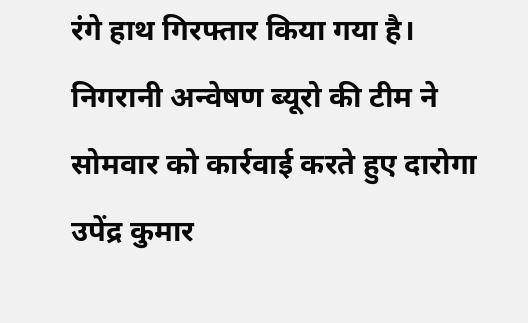रंगे हाथ गिरफ्तार किया गया है। निगरानी अन्वेषण ब्यूरो की टीम ने सोमवार को कार्रवाई करते हुए दारोगा उपेंद्र कुमार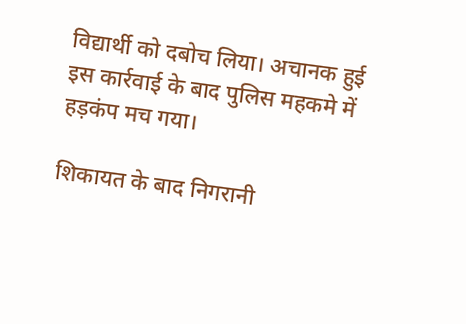विद्यार्थी को दबोच लिया। अचानक हुई इस कार्रवाई के बाद पुलिस महकमे में हड़कंप मच गया।

शिकायत के बाद निगरानी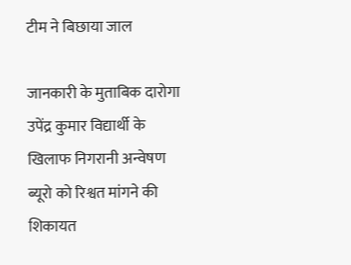टीम ने बिछाया जाल

जानकारी के मुताबिक दारोगा उपेंद्र कुमार विद्यार्थी के खिलाफ निगरानी अन्वेषण ब्यूरो को रिश्वत मांगने की शिकायत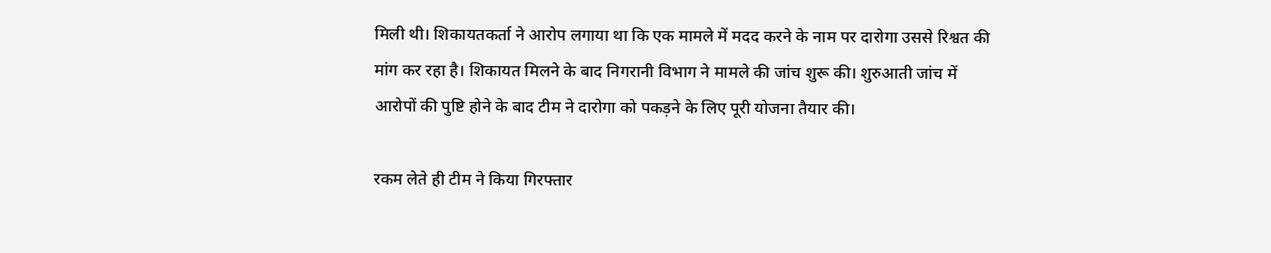मिली थी। शिकायतकर्ता ने आरोप लगाया था कि एक मामले में मदद करने के नाम पर दारोगा उससे रिश्वत की मांग कर रहा है। शिकायत मिलने के बाद निगरानी विभाग ने मामले की जांच शुरू की। शुरुआती जांच में आरोपों की पुष्टि होने के बाद टीम ने दारोगा को पकड़ने के लिए पूरी योजना तैयार की।

रकम लेते ही टीम ने किया गिरफ्तार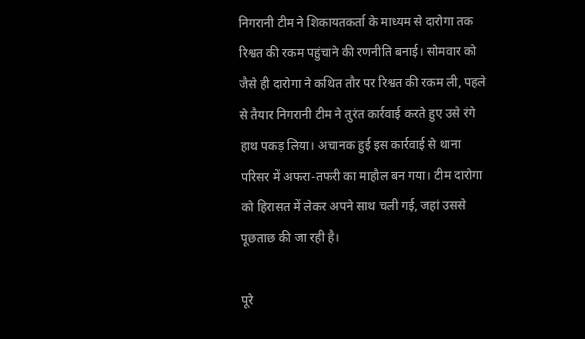निगरानी टीम ने शिकायतकर्ता के माध्यम से दारोगा तक रिश्वत की रकम पहुंचाने की रणनीति बनाई। सोमवार को जैसे ही दारोगा ने कथित तौर पर रिश्वत की रकम ली, पहले से तैयार निगरानी टीम ने तुरंत कार्रवाई करते हुए उसे रंगे हाथ पकड़ लिया। अचानक हुई इस कार्रवाई से थाना परिसर में अफरा-तफरी का माहौल बन गया। टीम दारोगा को हिरासत में लेकर अपने साथ चली गई, जहां उससे पूछताछ की जा रही है।

पूरे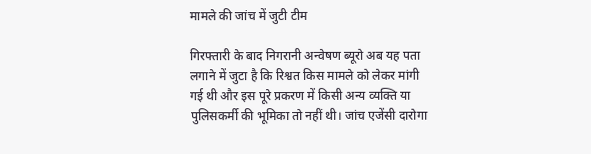मामले की जांच में जुटी टीम

गिरफ्तारी के बाद निगरानी अन्वेषण ब्यूरो अब यह पता लगाने में जुटा है कि रिश्वत किस मामले को लेकर मांगी गई थी और इस पूरे प्रकरण में किसी अन्य व्यक्ति या पुलिसकर्मी की भूमिका तो नहीं थी। जांच एजेंसी दारोगा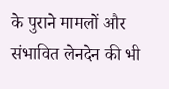के पुराने मामलों और संभावित लेनदेन की भी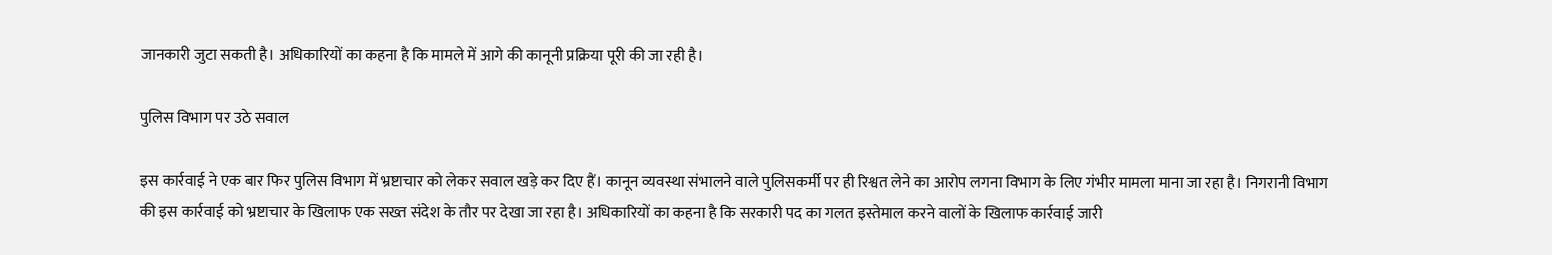जानकारी जुटा सकती है। अधिकारियों का कहना है कि मामले में आगे की कानूनी प्रक्रिया पूरी की जा रही है।

पुलिस विभाग पर उठे सवाल

इस कार्रवाई ने एक बार फिर पुलिस विभाग में भ्रष्टाचार को लेकर सवाल खड़े कर दिए हैं। कानून व्यवस्था संभालने वाले पुलिसकर्मी पर ही रिश्वत लेने का आरोप लगना विभाग के लिए गंभीर मामला माना जा रहा है। निगरानी विभाग की इस कार्रवाई को भ्रष्टाचार के खिलाफ एक सख्त संदेश के तौर पर देखा जा रहा है। अधिकारियों का कहना है कि सरकारी पद का गलत इस्तेमाल करने वालों के खिलाफ कार्रवाई जारी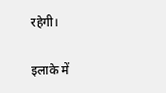रहेगी।

इलाके में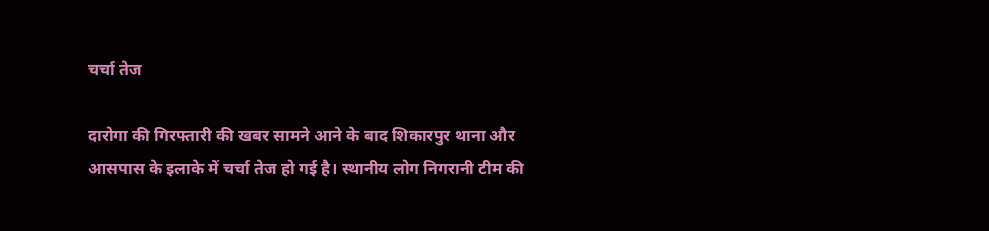चर्चा तेज

दारोगा की गिरफ्तारी की खबर सामने आने के बाद शिकारपुर थाना और आसपास के इलाके में चर्चा तेज हो गई है। स्थानीय लोग निगरानी टीम की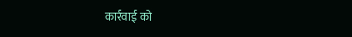कार्रवाई को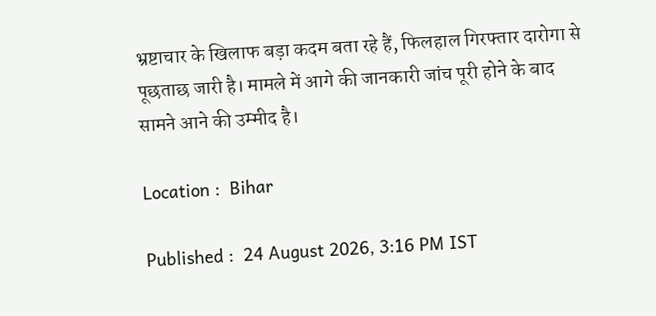भ्रष्टाचार के खिलाफ बड़ा कदम बता रहे हैं, फिलहाल गिरफ्तार दारोगा से पूछताछ जारी है। मामले में आगे की जानकारी जांच पूरी होने के बाद सामने आने की उम्मीद है।

Location :  Bihar

Published :  24 August 2026, 3:16 PM IST